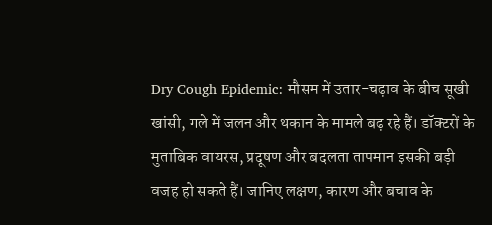Dry Cough Epidemic: मौसम में उतार-चढ़ाव के बीच सूखी खांसी, गले में जलन और थकान के मामले बढ़ रहे हैं। डॉक्टरों के मुताबिक वायरस, प्रदूषण और बदलता तापमान इसकी बड़ी वजह हो सकते हैं। जानिए लक्षण, कारण और बचाव के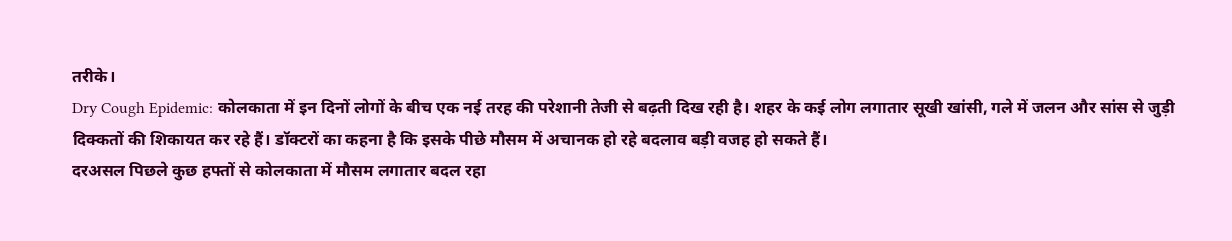तरीके।
Dry Cough Epidemic: कोलकाता में इन दिनों लोगों के बीच एक नई तरह की परेशानी तेजी से बढ़ती दिख रही है। शहर के कई लोग लगातार सूखी खांसी, गले में जलन और सांस से जुड़ी दिक्कतों की शिकायत कर रहे हैं। डॉक्टरों का कहना है कि इसके पीछे मौसम में अचानक हो रहे बदलाव बड़ी वजह हो सकते हैं।
दरअसल पिछले कुछ हफ्तों से कोलकाता में मौसम लगातार बदल रहा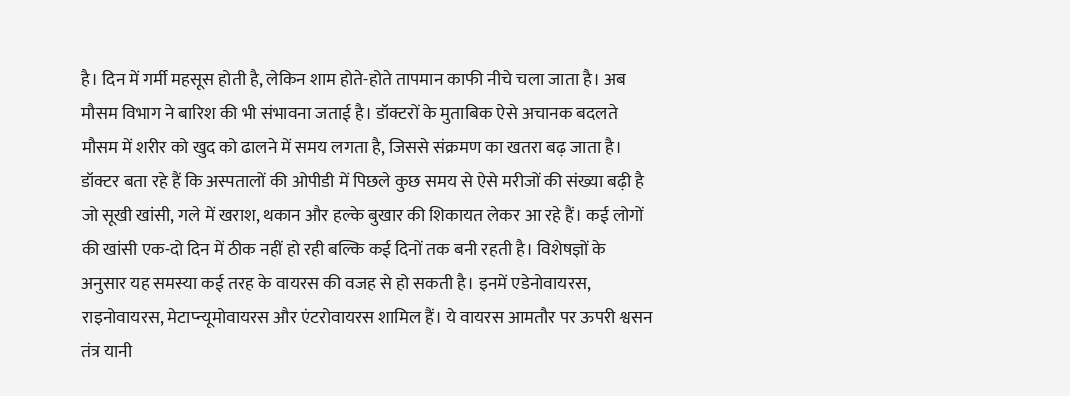है। दिन में गर्मी महसूस होती है, लेकिन शाम होते-होते तापमान काफी नीचे चला जाता है। अब मौसम विभाग ने बारिश की भी संभावना जताई है। डॉक्टरों के मुताबिक ऐसे अचानक बदलते मौसम में शरीर को खुद को ढालने में समय लगता है, जिससे संक्रमण का खतरा बढ़ जाता है।
डॉक्टर बता रहे हैं कि अस्पतालों की ओपीडी में पिछले कुछ समय से ऐसे मरीजों की संख्या बढ़ी है जो सूखी खांसी, गले में खराश, थकान और हल्के बुखार की शिकायत लेकर आ रहे हैं। कई लोगों की खांसी एक-दो दिन में ठीक नहीं हो रही बल्कि कई दिनों तक बनी रहती है। विशेषज्ञों के अनुसार यह समस्या कई तरह के वायरस की वजह से हो सकती है। इनमें एडेनोवायरस, राइनोवायरस, मेटाप्न्यूमोवायरस और एंटरोवायरस शामिल हैं। ये वायरस आमतौर पर ऊपरी श्वसन तंत्र यानी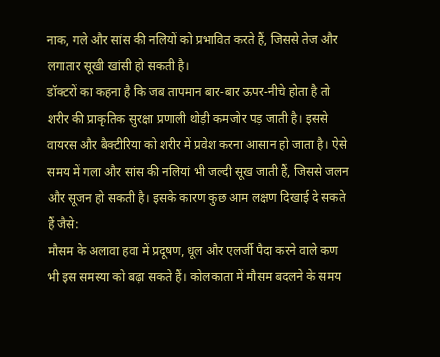नाक, गले और सांस की नलियों को प्रभावित करते हैं, जिससे तेज और लगातार सूखी खांसी हो सकती है।
डॉक्टरों का कहना है कि जब तापमान बार-बार ऊपर-नीचे होता है तो शरीर की प्राकृतिक सुरक्षा प्रणाली थोड़ी कमजोर पड़ जाती है। इससे वायरस और बैक्टीरिया को शरीर में प्रवेश करना आसान हो जाता है। ऐसे समय में गला और सांस की नलियां भी जल्दी सूख जाती हैं, जिससे जलन और सूजन हो सकती है। इसके कारण कुछ आम लक्षण दिखाई दे सकते हैं जैसे:
मौसम के अलावा हवा में प्रदूषण, धूल और एलर्जी पैदा करने वाले कण भी इस समस्या को बढ़ा सकते हैं। कोलकाता में मौसम बदलने के समय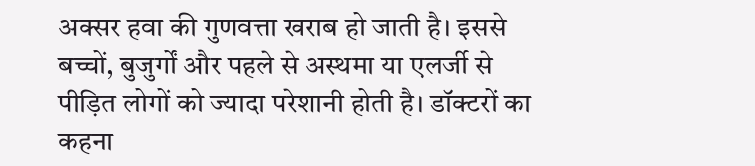अक्सर हवा की गुणवत्ता खराब हो जाती है। इससे बच्चों, बुजुर्गों और पहले से अस्थमा या एलर्जी से पीड़ित लोगों को ज्यादा परेशानी होती है। डॉक्टरों का कहना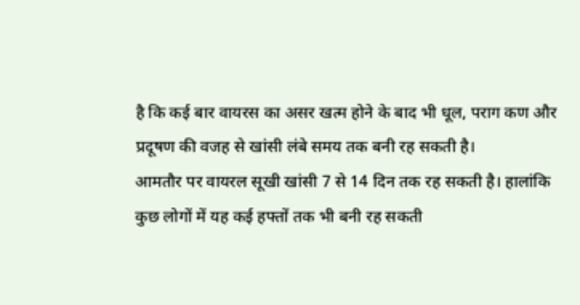है कि कई बार वायरस का असर खत्म होने के बाद भी धूल, पराग कण और प्रदूषण की वजह से खांसी लंबे समय तक बनी रह सकती है।
आमतौर पर वायरल सूखी खांसी 7 से 14 दिन तक रह सकती है। हालांकि कुछ लोगों में यह कई हफ्तों तक भी बनी रह सकती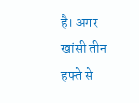है। अगर खांसी तीन हफ्ते से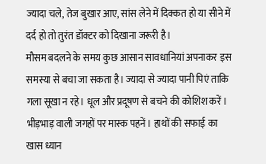ज्यादा चले, तेज बुखार आए, सांस लेने में दिक्कत हो या सीने में दर्द हो तो तुरंत डॉक्टर को दिखाना जरूरी है।
मौसम बदलने के समय कुछ आसान सावधानियां अपनाकर इस समस्या से बचा जा सकता है। ज्यादा से ज्यादा पानी पिएं ताकि गला सूखा न रहे। धूल और प्रदूषण से बचने की कोशिश करें। भीड़भाड़ वाली जगहों पर मास्क पहनें। हाथों की सफाई का खास ध्यान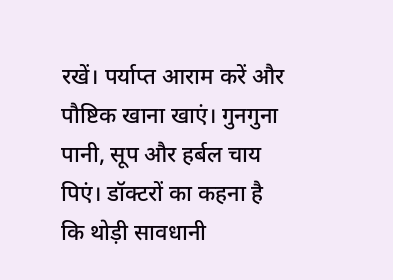रखें। पर्याप्त आराम करें और पौष्टिक खाना खाएं। गुनगुना पानी, सूप और हर्बल चाय पिएं। डॉक्टरों का कहना है कि थोड़ी सावधानी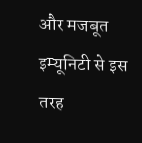और मजबूत इम्यूनिटी से इस तरह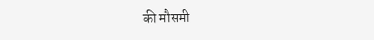की मौसमी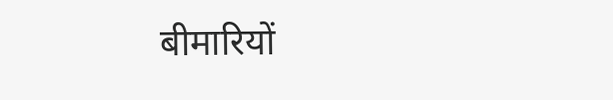बीमारियों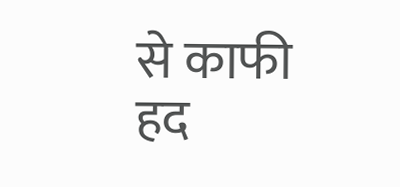से काफी हद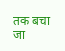तक बचा जा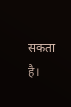सकता है।